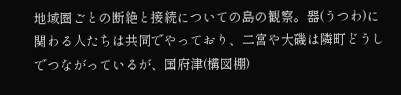地域圏ごとの断絶と接続についての島の観察。器(うつわ)に関わる人たちは共同でやっており、二宮や大磯は隣町どうしでつながっているが、国府津(構図棚)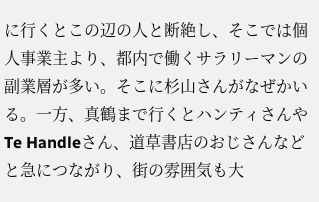に行くとこの辺の人と断絶し、そこでは個人事業主より、都内で働くサラリーマンの副業層が多い。そこに杉山さんがなぜかいる。一方、真鶴まで行くとハンティさんやTe Handleさん、道草書店のおじさんなどと急につながり、街の雰囲気も大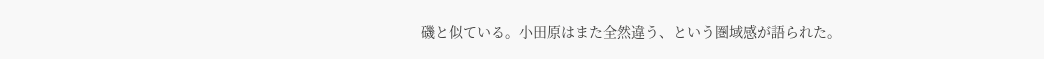磯と似ている。小田原はまた全然違う、という圏域感が語られた。